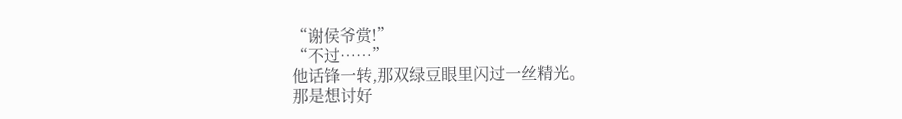“谢侯爷赏!”
“不过……”
他话锋一转,那双绿豆眼里闪过一丝精光。
那是想讨好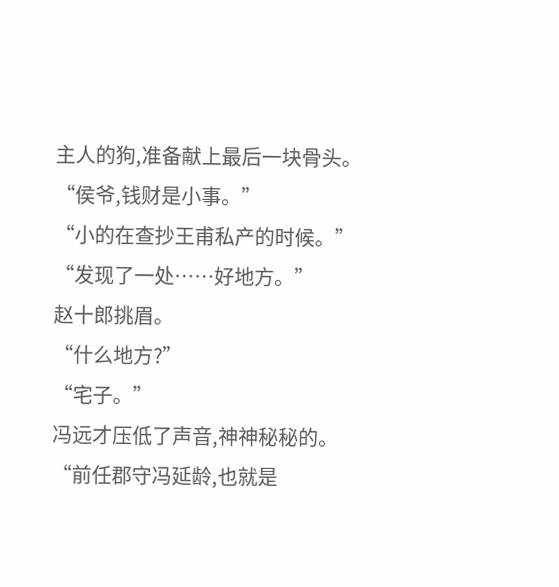主人的狗,准备献上最后一块骨头。
“侯爷,钱财是小事。”
“小的在查抄王甫私产的时候。”
“发现了一处……好地方。”
赵十郎挑眉。
“什么地方?”
“宅子。”
冯远才压低了声音,神神秘秘的。
“前任郡守冯延龄,也就是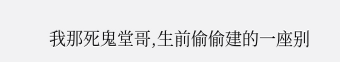我那死鬼堂哥,生前偷偷建的一座别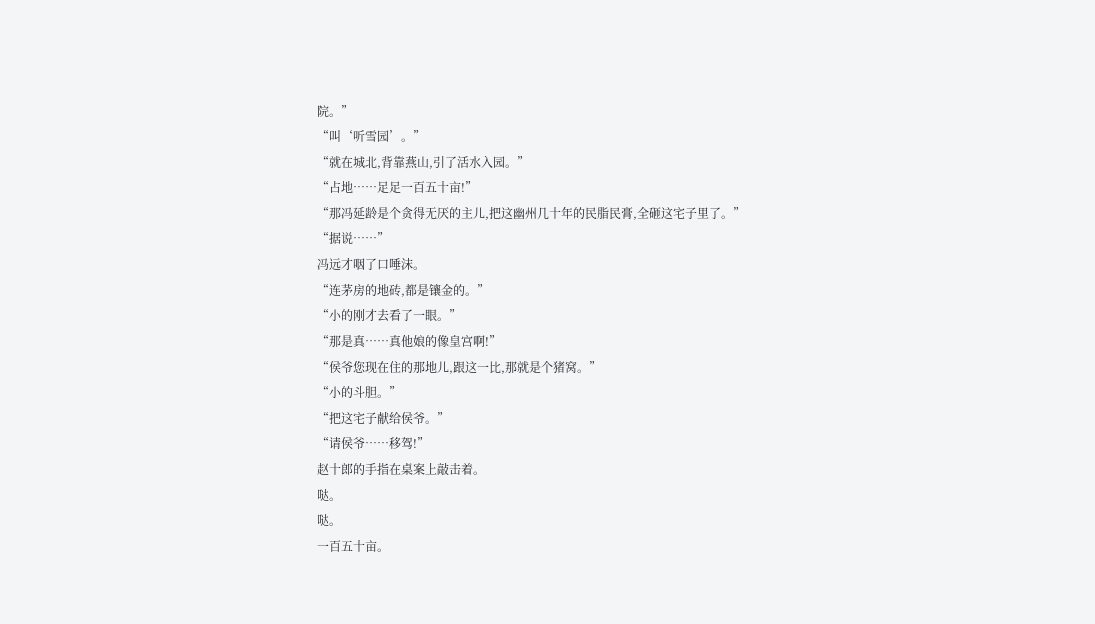院。”
“叫‘听雪园’。”
“就在城北,背靠燕山,引了活水入园。”
“占地……足足一百五十亩!”
“那冯延龄是个贪得无厌的主儿,把这幽州几十年的民脂民膏,全砸这宅子里了。”
“据说……”
冯远才咽了口唾沫。
“连茅房的地砖,都是镶金的。”
“小的刚才去看了一眼。”
“那是真……真他娘的像皇宫啊!”
“侯爷您现在住的那地儿,跟这一比,那就是个猪窝。”
“小的斗胆。”
“把这宅子献给侯爷。”
“请侯爷……移驾!”
赵十郎的手指在桌案上敲击着。
哒。
哒。
一百五十亩。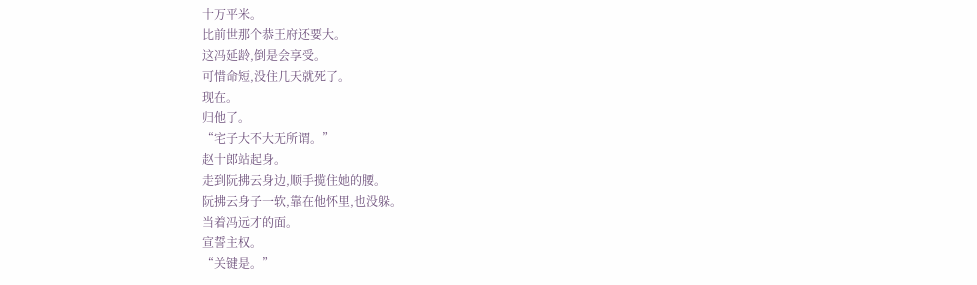十万平米。
比前世那个恭王府还要大。
这冯延龄,倒是会享受。
可惜命短,没住几天就死了。
现在。
归他了。
“宅子大不大无所谓。”
赵十郎站起身。
走到阮拂云身边,顺手揽住她的腰。
阮拂云身子一软,靠在他怀里,也没躲。
当着冯远才的面。
宣誓主权。
“关键是。”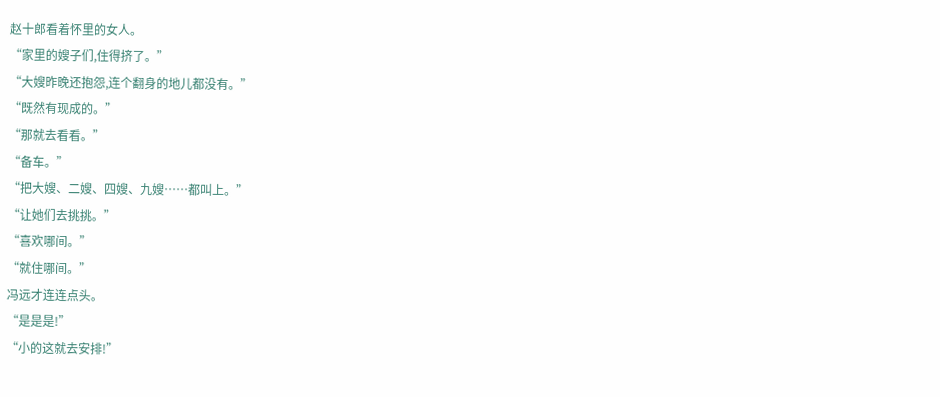赵十郎看着怀里的女人。
“家里的嫂子们,住得挤了。”
“大嫂昨晚还抱怨,连个翻身的地儿都没有。”
“既然有现成的。”
“那就去看看。”
“备车。”
“把大嫂、二嫂、四嫂、九嫂……都叫上。”
“让她们去挑挑。”
“喜欢哪间。”
“就住哪间。”
冯远才连连点头。
“是是是!”
“小的这就去安排!”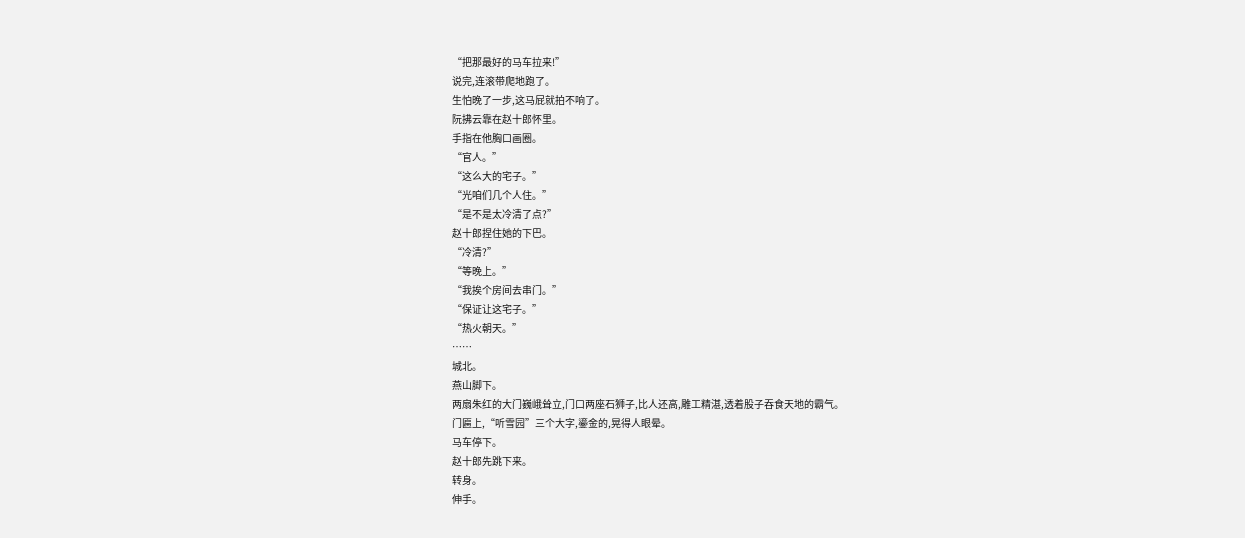“把那最好的马车拉来!”
说完,连滚带爬地跑了。
生怕晚了一步,这马屁就拍不响了。
阮拂云靠在赵十郎怀里。
手指在他胸口画圈。
“官人。”
“这么大的宅子。”
“光咱们几个人住。”
“是不是太冷清了点?”
赵十郎捏住她的下巴。
“冷清?”
“等晚上。”
“我挨个房间去串门。”
“保证让这宅子。”
“热火朝天。”
……
城北。
燕山脚下。
两扇朱红的大门巍峨耸立,门口两座石狮子,比人还高,雕工精湛,透着股子吞食天地的霸气。
门匾上,“听雪园”三个大字,鎏金的,晃得人眼晕。
马车停下。
赵十郎先跳下来。
转身。
伸手。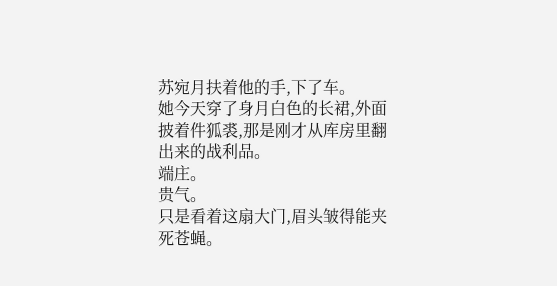苏宛月扶着他的手,下了车。
她今天穿了身月白色的长裙,外面披着件狐裘,那是刚才从库房里翻出来的战利品。
端庄。
贵气。
只是看着这扇大门,眉头皱得能夹死苍蝇。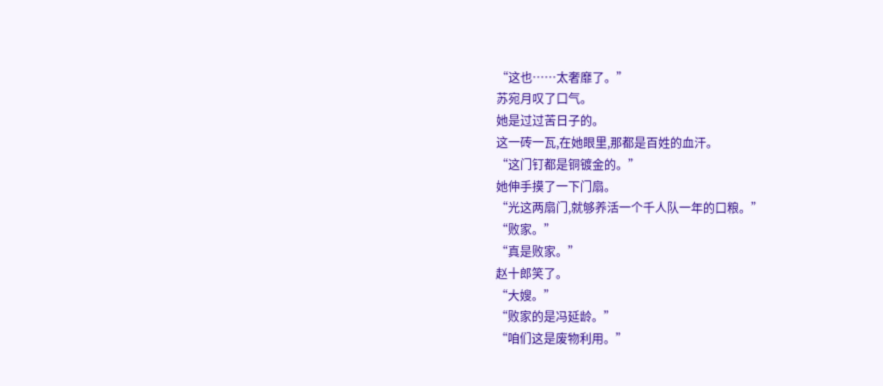“这也……太奢靡了。”
苏宛月叹了口气。
她是过过苦日子的。
这一砖一瓦,在她眼里,那都是百姓的血汗。
“这门钉都是铜镀金的。”
她伸手摸了一下门扇。
“光这两扇门,就够养活一个千人队一年的口粮。”
“败家。”
“真是败家。”
赵十郎笑了。
“大嫂。”
“败家的是冯延龄。”
“咱们这是废物利用。”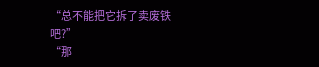“总不能把它拆了卖废铁吧?”
“那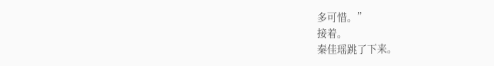多可惜。”
接着。
秦佳瑶跳了下来。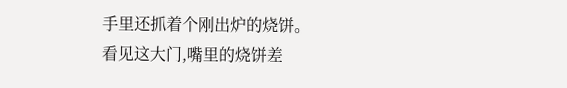手里还抓着个刚出炉的烧饼。
看见这大门,嘴里的烧饼差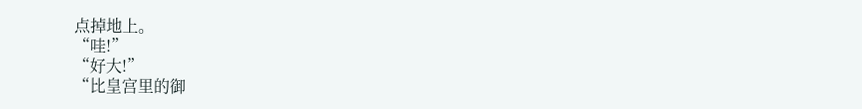点掉地上。
“哇!”
“好大!”
“比皇宫里的御